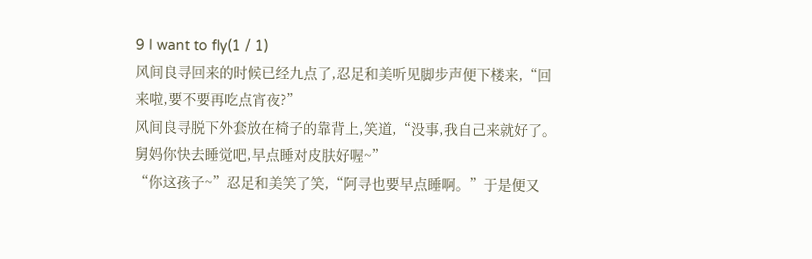9 I want to fly(1 / 1)
风间良寻回来的时候已经九点了,忍足和美听见脚步声便下楼来,“回来啦,要不要再吃点宵夜?”
风间良寻脱下外套放在椅子的靠背上,笑道,“没事,我自己来就好了。舅妈你快去睡觉吧,早点睡对皮肤好喔~”
“你这孩子~”忍足和美笑了笑,“阿寻也要早点睡啊。”于是便又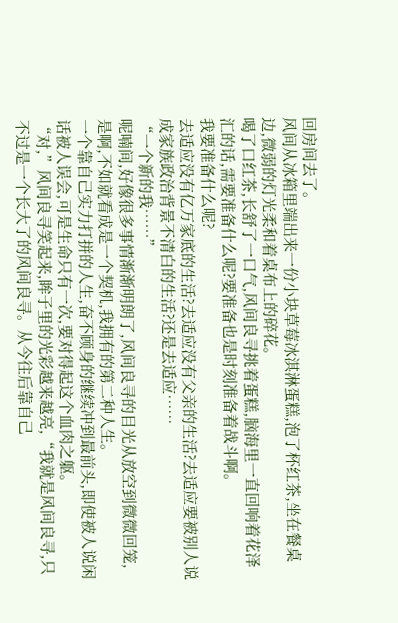回房间去了。
风间从冰箱里端出来一份小块草莓冰淇淋蛋糕,泡了杯红茶,坐在餐桌边,微弱的灯光柔和着桌布上的碎花。
喝了口红茶,长舒了一口气,风间良寻挑着蛋糕,脑海里一直回响着花泽汇的话,需要准备什么呢?要准备也是时刻准备着战斗啊。
我要准备什么呢?
去适应没有亿万家底的生活?去适应没有父亲的生活?去适应要被别人说成家族政治背景不清白的生活?还是去适应……
“一个新的我……”
呢喃间,好像很多事情渐渐明朗了,风间良寻的目光从放空到微微回笼,是啊,不如就看成是一个契机,我拥有的第二种人生。
一个靠自己实力打拼的人生,奋不顾身的继续冲到最前头,即使被人说闲话被人误会,可是生命只有一次,要对得起这个血肉之躯。
“对,”风间良寻笑起来,眸子里的光彩越来越亮,“我就是风间良寻,只不过是一个长大了的风间良寻。从今往后靠自己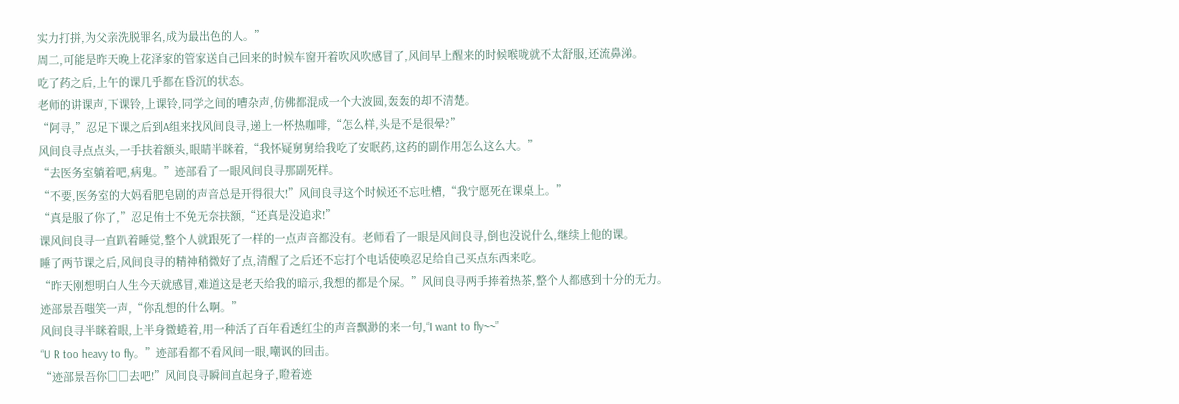实力打拼,为父亲洗脱罪名,成为最出色的人。”
周二,可能是昨天晚上花泽家的管家送自己回来的时候车窗开着吹风吹感冒了,风间早上醒来的时候喉咙就不太舒服,还流鼻涕。
吃了药之后,上午的课几乎都在昏沉的状态。
老师的讲课声,下课铃,上课铃,同学之间的嘈杂声,仿佛都混成一个大波圆,轰轰的却不清楚。
“阿寻,”忍足下课之后到A组来找风间良寻,递上一杯热咖啡,“怎么样,头是不是很晕?”
风间良寻点点头,一手扶着额头,眼睛半眯着,“我怀疑舅舅给我吃了安眠药,这药的副作用怎么这么大。”
“去医务室躺着吧,病鬼。”迹部看了一眼风间良寻那副死样。
“不要,医务室的大妈看肥皂剧的声音总是开得很大!”风间良寻这个时候还不忘吐槽,“我宁愿死在课桌上。”
“真是服了你了,”忍足侑士不免无奈扶额,“还真是没追求!”
课风间良寻一直趴着睡觉,整个人就跟死了一样的一点声音都没有。老师看了一眼是风间良寻,倒也没说什么,继续上他的课。
睡了两节课之后,风间良寻的精神稍微好了点,清醒了之后还不忘打个电话使唤忍足给自己买点东西来吃。
“昨天刚想明白人生今天就感冒,难道这是老天给我的暗示,我想的都是个屎。”风间良寻两手捧着热茶,整个人都感到十分的无力。
迹部景吾嗤笑一声,“你乱想的什么啊。”
风间良寻半眯着眼,上半身微蜷着,用一种活了百年看透红尘的声音飘渺的来一句,“I want to fly~~”
“U R too heavy to fly。”迹部看都不看风间一眼,嘲讽的回击。
“迹部景吾你□□去吧!”风间良寻瞬间直起身子,瞪着迹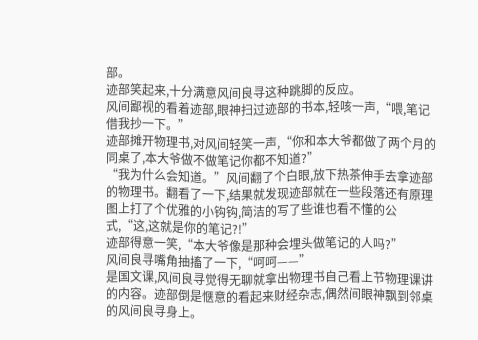部。
迹部笑起来,十分满意风间良寻这种跳脚的反应。
风间鄙视的看着迹部,眼神扫过迹部的书本,轻咳一声,“喂,笔记借我抄一下。”
迹部摊开物理书,对风间轻笑一声,“你和本大爷都做了两个月的同桌了,本大爷做不做笔记你都不知道?”
“我为什么会知道。”风间翻了个白眼,放下热茶伸手去拿迹部的物理书。翻看了一下,结果就发现迹部就在一些段落还有原理图上打了个优雅的小钩钩,简洁的写了些谁也看不懂的公式,“这,这就是你的笔记?!”
迹部得意一笑,“本大爷像是那种会埋头做笔记的人吗?”
风间良寻嘴角抽搐了一下,“呵呵——”
是国文课,风间良寻觉得无聊就拿出物理书自己看上节物理课讲的内容。迹部倒是惬意的看起来财经杂志,偶然间眼神飘到邻桌的风间良寻身上。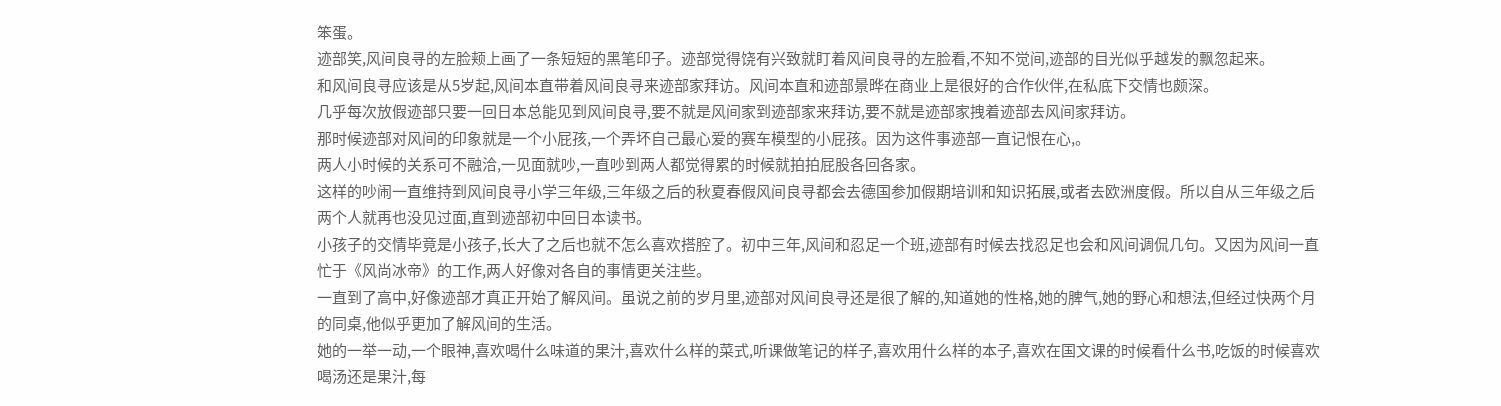笨蛋。
迹部笑,风间良寻的左脸颊上画了一条短短的黑笔印子。迹部觉得饶有兴致就盯着风间良寻的左脸看,不知不觉间,迹部的目光似乎越发的飘忽起来。
和风间良寻应该是从5岁起,风间本直带着风间良寻来迹部家拜访。风间本直和迹部景晔在商业上是很好的合作伙伴,在私底下交情也颇深。
几乎每次放假迹部只要一回日本总能见到风间良寻,要不就是风间家到迹部家来拜访,要不就是迹部家拽着迹部去风间家拜访。
那时候迹部对风间的印象就是一个小屁孩,一个弄坏自己最心爱的赛车模型的小屁孩。因为这件事迹部一直记恨在心,。
两人小时候的关系可不融洽,一见面就吵,一直吵到两人都觉得累的时候就拍拍屁股各回各家。
这样的吵闹一直维持到风间良寻小学三年级,三年级之后的秋夏春假风间良寻都会去德国参加假期培训和知识拓展,或者去欧洲度假。所以自从三年级之后两个人就再也没见过面,直到迹部初中回日本读书。
小孩子的交情毕竟是小孩子,长大了之后也就不怎么喜欢搭腔了。初中三年,风间和忍足一个班,迹部有时候去找忍足也会和风间调侃几句。又因为风间一直忙于《风尚冰帝》的工作,两人好像对各自的事情更关注些。
一直到了高中,好像迹部才真正开始了解风间。虽说之前的岁月里,迹部对风间良寻还是很了解的,知道她的性格,她的脾气,她的野心和想法,但经过快两个月的同桌,他似乎更加了解风间的生活。
她的一举一动,一个眼神,喜欢喝什么味道的果汁,喜欢什么样的菜式,听课做笔记的样子,喜欢用什么样的本子,喜欢在国文课的时候看什么书,吃饭的时候喜欢喝汤还是果汁,每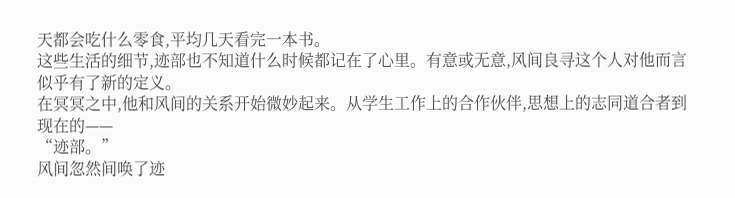天都会吃什么零食,平均几天看完一本书。
这些生活的细节,迹部也不知道什么时候都记在了心里。有意或无意,风间良寻这个人对他而言似乎有了新的定义。
在冥冥之中,他和风间的关系开始微妙起来。从学生工作上的合作伙伴,思想上的志同道合者到现在的——
“迹部。”
风间忽然间唤了迹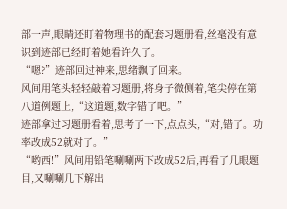部一声,眼睛还盯着物理书的配套习题册看,丝毫没有意识到迹部已经盯着她看许久了。
“嗯?”迹部回过神来,思绪飘了回来。
风间用笔头轻轻敲着习题册,将身子微侧着,笔尖停在第八道例题上,“这道题,数字错了吧。”
迹部拿过习题册看着,思考了一下,点点头,“对,错了。功率改成52就对了。”
“哟西!”风间用铅笔唰唰两下改成52后,再看了几眼题目,又唰唰几下解出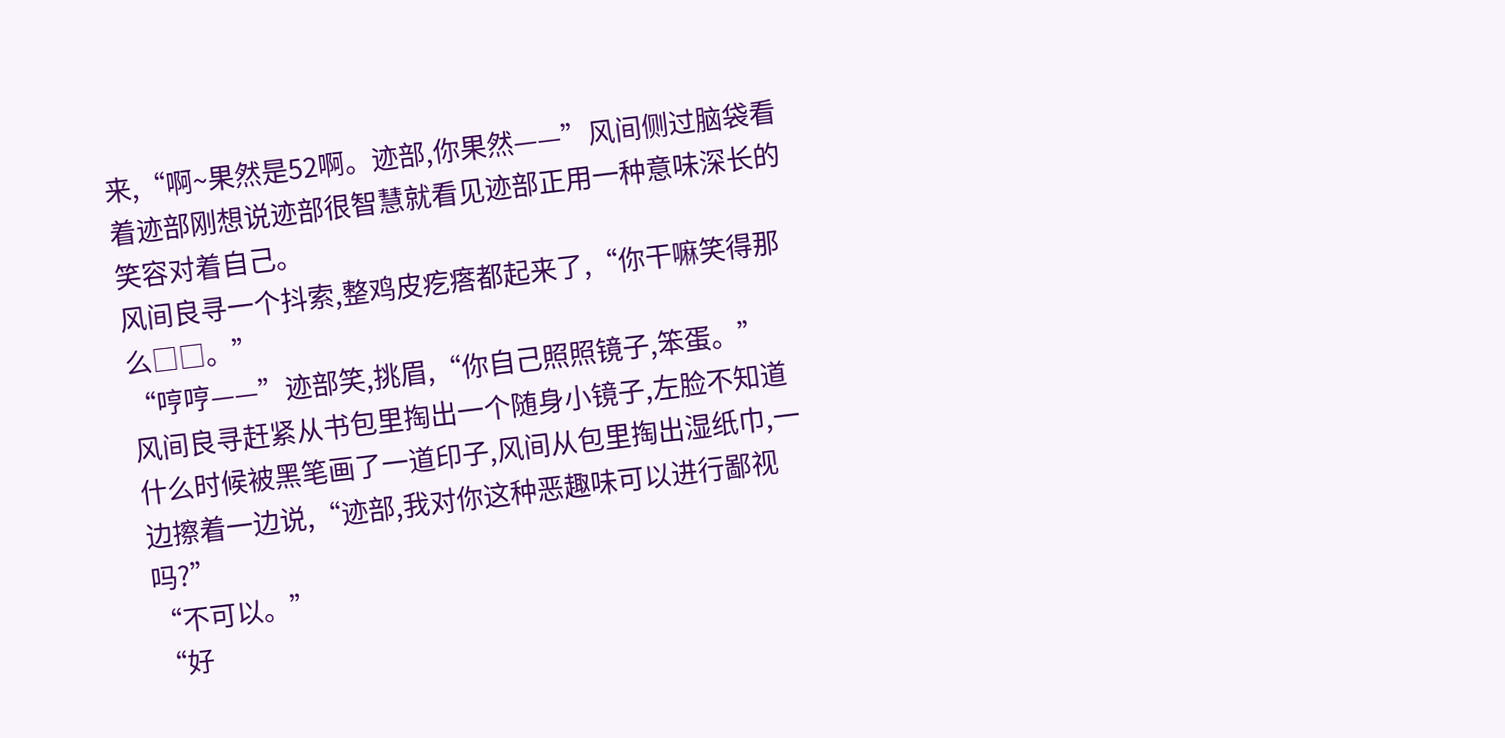来,“啊~果然是52啊。迹部,你果然——”风间侧过脑袋看着迹部刚想说迹部很智慧就看见迹部正用一种意味深长的笑容对着自己。
风间良寻一个抖索,整鸡皮疙瘩都起来了,“你干嘛笑得那么□□。”
“哼哼——”迹部笑,挑眉,“你自己照照镜子,笨蛋。”
风间良寻赶紧从书包里掏出一个随身小镜子,左脸不知道什么时候被黑笔画了一道印子,风间从包里掏出湿纸巾,一边擦着一边说,“迹部,我对你这种恶趣味可以进行鄙视吗?”
“不可以。”
“好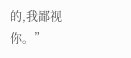的,我鄙视你。”